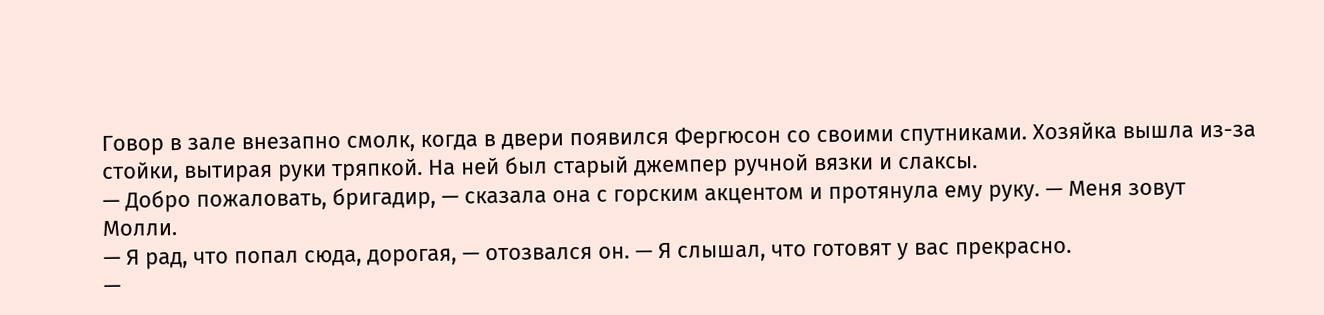Говор в зале внезапно смолк, когда в двери появился Фергюсон со своими спутниками. Хозяйка вышла из-за стойки, вытирая руки тряпкой. На ней был старый джемпер ручной вязки и слаксы.
— Добро пожаловать, бригадир, — сказала она с горским акцентом и протянула ему руку. — Меня зовут Молли.
— Я рад, что попал сюда, дорогая, — отозвался он. — Я слышал, что готовят у вас прекрасно.
—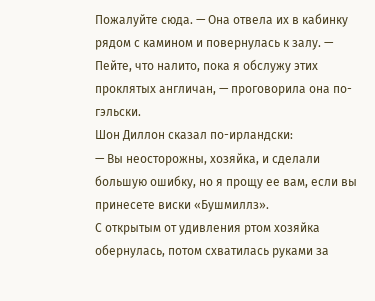Пожалуйте сюда. — Она отвела их в кабинку рядом с камином и повернулась к залу. — Пейте, что налито, пока я обслужу этих проклятых англичан, — проговорила она по-гэльски.
Шон Диллон сказал по-ирландски:
— Вы неосторожны, хозяйка, и сделали большую ошибку, но я прощу ее вам, если вы принесете виски «Бушмиллз».
С открытым от удивления ртом хозяйка обернулась, потом схватилась руками за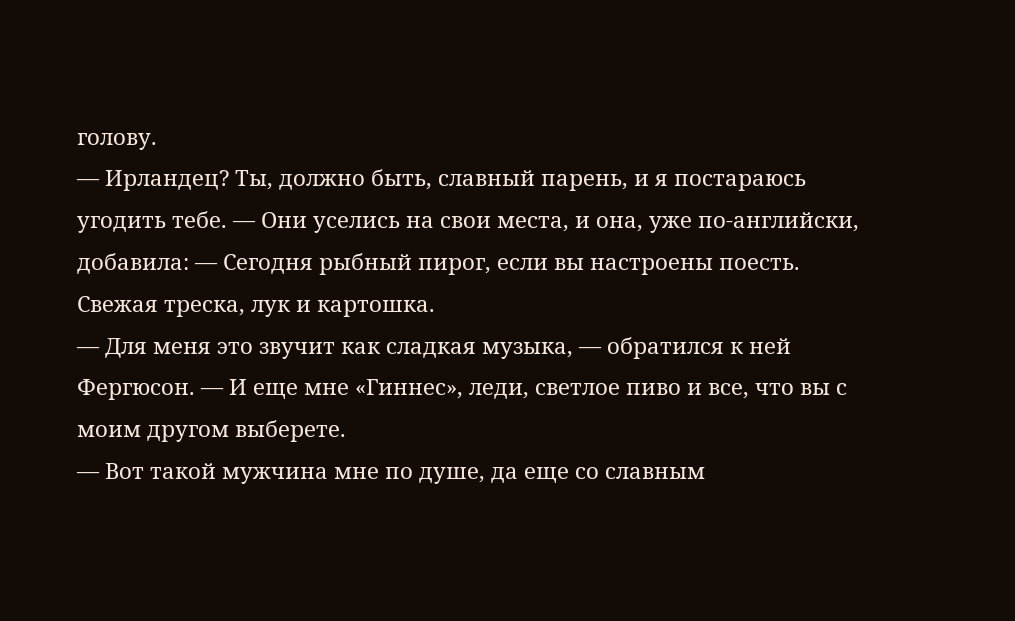голову.
— Ирландец? Ты, должно быть, славный парень, и я постараюсь угодить тебе. — Они уселись на свои места, и она, уже по-английски, добавила: — Сегодня рыбный пирог, если вы настроены поесть. Свежая треска, лук и картошка.
— Для меня это звучит как сладкая музыка, — обратился к ней Фергюсон. — И еще мне «Гиннес», леди, светлое пиво и все, что вы с моим другом выберете.
— Вот такой мужчина мне по душе, да еще со славным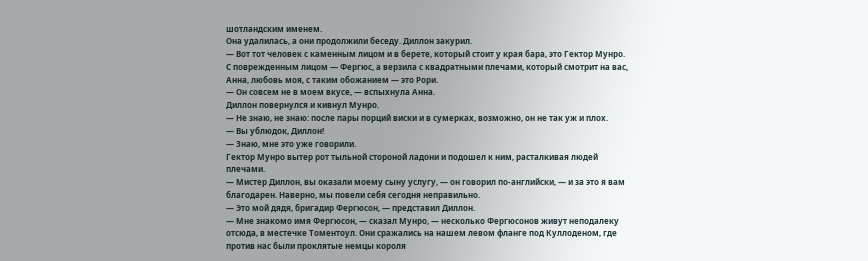шотландским именем.
Она удалилась, а они продолжили беседу. Диллон закурил.
— Вот тот человек с каменным лицом и в берете, который стоит у края бара, это Гектор Мунро. С поврежденным лицом — Фергюс, а верзила с квадратными плечами, который смотрит на вас, Анна, любовь моя, с таким обожанием — это Рори.
— Он совсем не в моем вкусе, — вспыхнула Анна.
Диллон повернулся и кивнул Мунро.
— Не знаю, не знаю: после пары порций виски и в сумерках, возможно, он не так уж и плох.
— Вы ублюдок, Диллон!
— Знаю, мне это уже говорили.
Гектор Мунро вытер рот тыльной стороной ладони и подошел к ним, расталкивая людей плечами.
— Мистер Диллон, вы оказали моему сыну услугу, — он говорил по-английски, — и за это я вам благодарен. Наверно, мы повели себя сегодня неправильно.
— Это мой дядя, бригадир Фергюсон, — представил Диллон.
— Мне знакомо имя Фергюсон, — сказал Мунро, — несколько Фергюсонов живут неподалеку отсюда, в местечке Томентоул. Они сражались на нашем левом фланге под Куллоденом, где против нас были проклятые немцы короля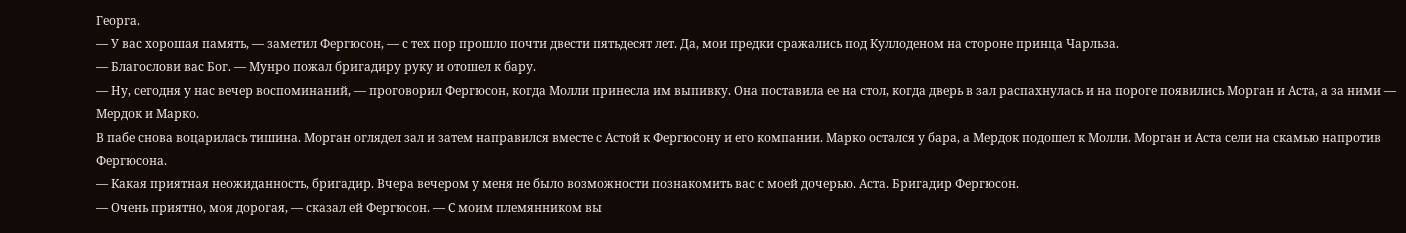Георга.
— У вас хорошая память, — заметил Фергюсон, — с тех пор прошло почти двести пятьдесят лет. Да, мои предки сражались под Куллоденом на стороне принца Чарльза.
— Благослови вас Бог. — Мунро пожал бригадиру руку и отошел к бару.
— Ну, сегодня у нас вечер воспоминаний, — проговорил Фергюсон, когда Молли принесла им выпивку. Она поставила ее на стол, когда дверь в зал распахнулась и на пороге появились Морган и Аста, а за ними — Мердок и Марко.
В пабе снова воцарилась тишина. Морган оглядел зал и затем направился вместе с Астой к Фергюсону и его компании. Марко остался у бара, а Мердок подошел к Молли. Морган и Аста сели на скамью напротив Фергюсона.
— Какая приятная неожиданность, бригадир. Вчера вечером у меня не было возможности познакомить вас с моей дочерью. Аста. Бригадир Фергюсон.
— Очень приятно, моя дорогая, — сказал ей Фергюсон. — С моим племянником вы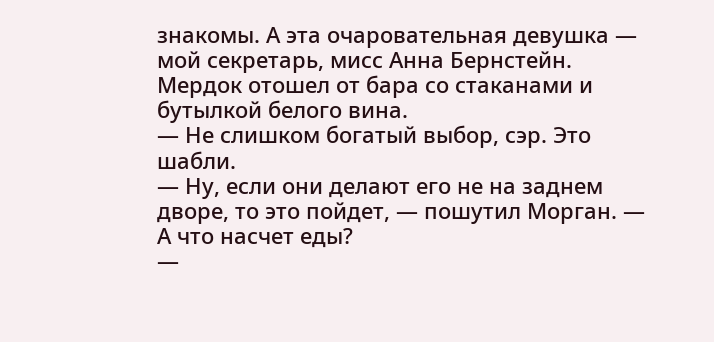знакомы. А эта очаровательная девушка — мой секретарь, мисс Анна Бернстейн.
Мердок отошел от бара со стаканами и бутылкой белого вина.
— Не слишком богатый выбор, сэр. Это шабли.
— Ну, если они делают его не на заднем дворе, то это пойдет, — пошутил Морган. — А что насчет еды?
—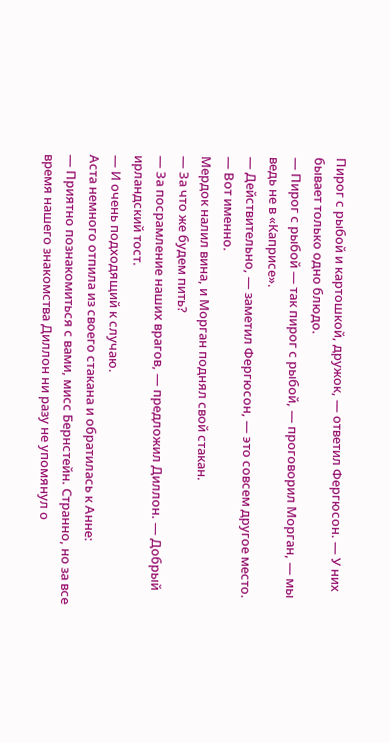Пирог с рыбой и картошкой, дружок, — ответил Фергюсон. — У них бывает только одно блюдо.
— Пирог с рыбой — так пирог с рыбой, — проговорил Морган, — мы ведь не в «Каприсе».
— Действительно, — заметил Фергюсон, — это совсем другое место.
— Вот именно.
Мердок налил вина, и Морган поднял свой стакан.
— За что же будем пить?
— За посрамление наших врагов, — предложил Диллон. — Добрый ирландский тост.
— И очень подходящий к случаю.
Аста немного отпила из своего стакана и обратилась к Анне:
— Приятно познакомиться с вами, мисс Бернстейн. Странно, но за все время нашего знакомства Диллон ни разу не упомянул о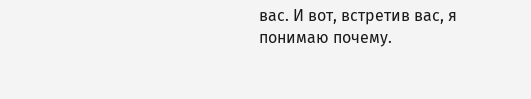вас. И вот, встретив вас, я понимаю почему.